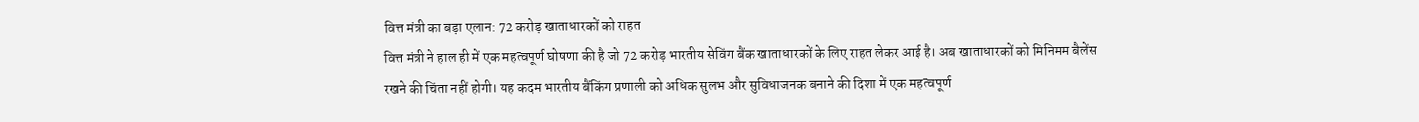वित्त मंत्री का बड़ा एलान: 72 करोड़ खाताधारकों को राहत
वित्त मंत्री ने हाल ही में एक महत्वपूर्ण घोषणा की है जो 72 करोड़ भारतीय सेविंग बैंक खाताधारकों के लिए राहत लेकर आई है। अब खाताधारकों को मिनिमम बैलेंस रखने की चिंता नहीं होगी। यह कदम भारतीय बैंकिंग प्रणाली को अधिक सुलभ और सुविधाजनक बनाने की दिशा में एक महत्वपूर्ण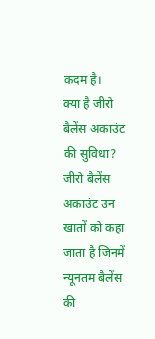कदम है।
क्या है जीरो बैलेंस अकाउंट की सुविधा?
जीरो बैलेंस अकाउंट उन खातों को कहा जाता है जिनमें न्यूनतम बैलेंस की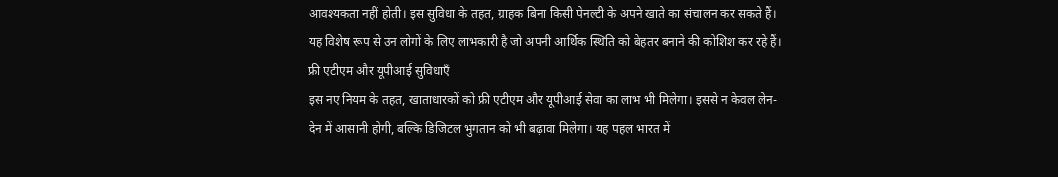आवश्यकता नहीं होती। इस सुविधा के तहत, ग्राहक बिना किसी पेनल्टी के अपने खाते का संचालन कर सकते हैं। यह विशेष रूप से उन लोगों के लिए लाभकारी है जो अपनी आर्थिक स्थिति को बेहतर बनाने की कोशिश कर रहे हैं।
फ्री एटीएम और यूपीआई सुविधाएँ
इस नए नियम के तहत, खाताधारकों को फ्री एटीएम और यूपीआई सेवा का लाभ भी मिलेगा। इससे न केवल लेन-देन में आसानी होगी, बल्कि डिजिटल भुगतान को भी बढ़ावा मिलेगा। यह पहल भारत में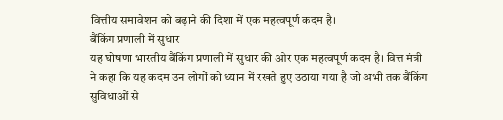वित्तीय समावेशन को बढ़ाने की दिशा में एक महत्वपूर्ण कदम है।
बैंकिंग प्रणाली में सुधार
यह घोषणा भारतीय बैंकिंग प्रणाली में सुधार की ओर एक महत्वपूर्ण कदम है। वित्त मंत्री ने कहा कि यह कदम उन लोगों को ध्यान में रखते हुए उठाया गया है जो अभी तक बैंकिंग सुविधाओं से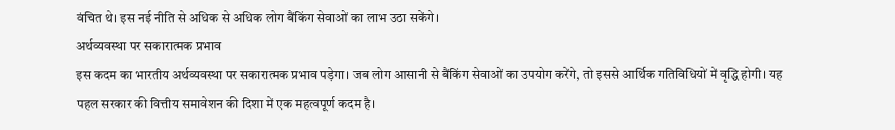वंचित थे। इस नई नीति से अधिक से अधिक लोग बैंकिंग सेवाओं का लाभ उठा सकेंगे।
अर्थव्यवस्था पर सकारात्मक प्रभाव
इस कदम का भारतीय अर्थव्यवस्था पर सकारात्मक प्रभाव पड़ेगा। जब लोग आसानी से बैंकिंग सेवाओं का उपयोग करेंगे, तो इससे आर्थिक गतिविधियों में वृद्धि होगी। यह पहल सरकार की वित्तीय समावेशन की दिशा में एक महत्वपूर्ण कदम है।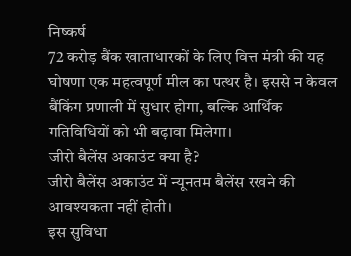निष्कर्ष
72 करोड़ बैंक खाताधारकों के लिए वित्त मंत्री की यह घोषणा एक महत्वपूर्ण मील का पत्थर है। इससे न केवल बैंकिंग प्रणाली में सुधार होगा, बल्कि आर्थिक गतिविधियों को भी बढ़ावा मिलेगा।
जीरो बैलेंस अकाउंट क्या है?
जीरो बैलेंस अकाउंट में न्यूनतम बैलेंस रखने की आवश्यकता नहीं होती।
इस सुविधा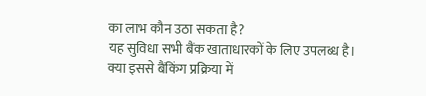का लाभ कौन उठा सकता है?
यह सुविधा सभी बैंक खाताधारकों के लिए उपलब्ध है।
क्या इससे बैंकिंग प्रक्रिया में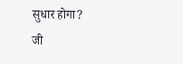सुधार होगा?
जी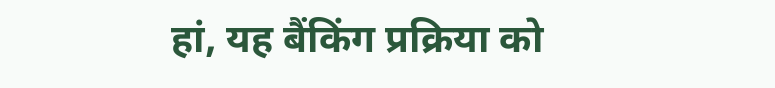हां, यह बैंकिंग प्रक्रिया को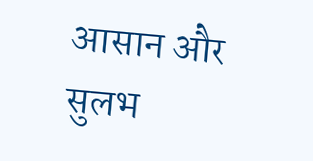आसान और सुलभ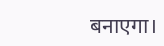बनाएगा।